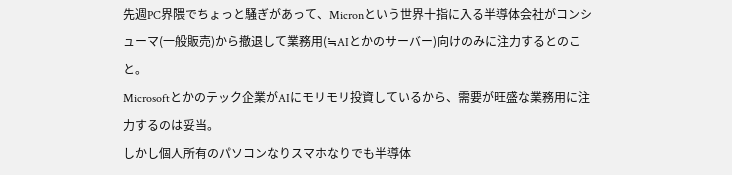先週PC界隈でちょっと騒ぎがあって、Micronという世界十指に入る半導体会社がコンシューマ(一般販売)から撤退して業務用(≒AIとかのサーバー)向けのみに注力するとのこと。
Microsoftとかのテック企業がAIにモリモリ投資しているから、需要が旺盛な業務用に注力するのは妥当。
しかし個人所有のパソコンなりスマホなりでも半導体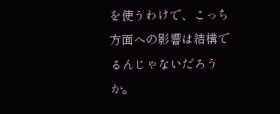を使うわけで、こっち方面への影響は結構でるんじゃないだろうか。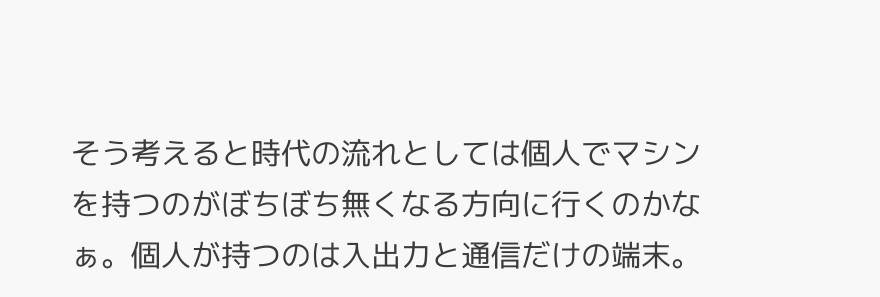そう考えると時代の流れとしては個人でマシンを持つのがぼちぼち無くなる方向に行くのかなぁ。個人が持つのは入出力と通信だけの端末。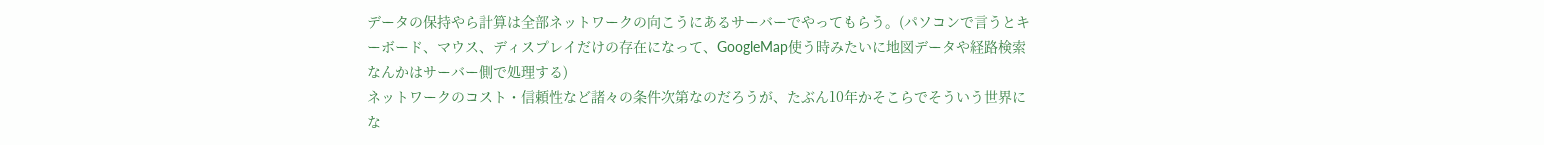データの保持やら計算は全部ネットワークの向こうにあるサーバーでやってもらう。(パソコンで言うとキーボード、マウス、ディスプレイだけの存在になって、GoogleMap使う時みたいに地図データや経路検索なんかはサーバー側で処理する)
ネットワークのコスト・信頼性など諸々の条件次第なのだろうが、たぶん10年かそこらでそういう世界にな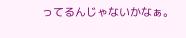ってるんじゃないかなぁ。